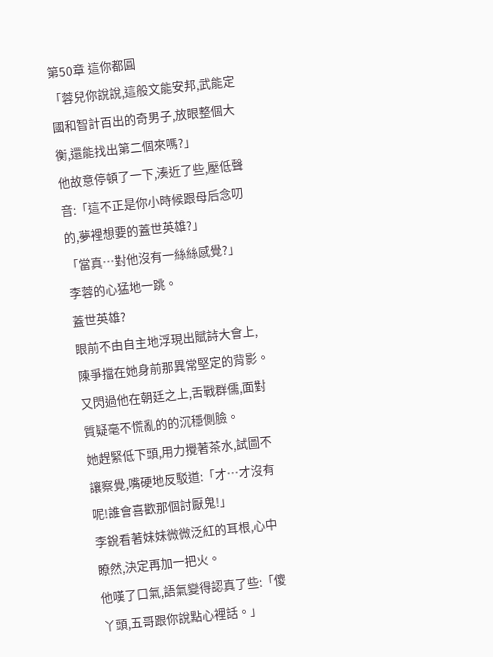第50章 這你都圓
「蓉兒你說說,這般文能安邦,武能定國和智計百出的奇男子,放眼整個大衡,還能找出第二個來嗎?」
他故意停頓了一下,湊近了些,壓低聲音:「這不正是你小時候跟母后念叨的,夢裡想要的蓋世英雄?」
「當真…對他沒有一絲絲感覺?」
李蓉的心猛地一跳。
蓋世英雄?
眼前不由自主地浮現出賦詩大會上,陳爭擋在她身前那異常堅定的背影。
又閃過他在朝廷之上,舌戰群儒,面對質疑毫不慌亂的的沉穩側臉。
她趕緊低下頭,用力攪著茶水,試圖不讓察覺,嘴硬地反駁道:「才…才沒有呢!誰會喜歡那個討厭鬼!」
李銳看著妹妹微微泛紅的耳根,心中瞭然,決定再加一把火。
他嘆了口氣,語氣變得認真了些:「傻丫頭,五哥跟你說點心裡話。」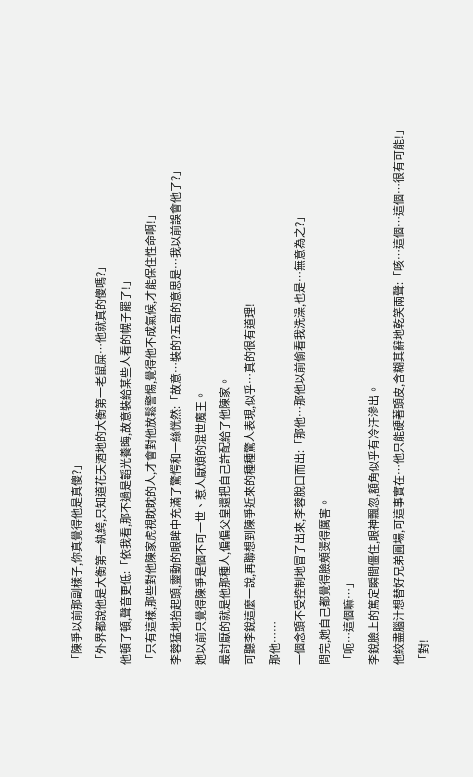「陳爭以前那副樣子,你真覺得他是真傻?」
「外界都說他是大衡第一紈絝,只知道花天酒地的大衡第一老鼠屎…他就真的傻嗎?」
他頓了頓,聲音更低:「依我看,那不過是韜光養晦,故意裝給某些人看的幌子罷了!」
「只有這樣,那些對他陳家虎視眈眈的人,才會對他放鬆警惕,覺得他不成氣候,才能保住性命啊!」
李蓉猛地抬起頭,靈動的眼眸中充滿了驚愕和一絲恍然:「故意…裝的?五哥的意思是…我以前誤會他了?」
她以前只覺得陳爭是個不可一世、惹人厭煩的混世魔王。
最討厭的就是他那種人,偏偏父皇還把自己許配給了他陳家。
可聽李銳這麼一說,再聯想到陳爭近來的種種驚人表現,似乎…真的很有道理!
那他……
一個念頭不受控制地冒了出來,李蓉脫口而出:「那他…那他以前偷看我洗澡,也是…無意為之?」
問完,她自己都覺得臉頰燙得厲害。
「呃…這個嘛…」
李銳臉上的篤定瞬間僵住,眼神飄忽,額角似乎有冷汗滲出。
他絞盡腦汁想替好兄弟圓場,可這事實在…他只能硬著頭皮,含糊其辭地乾笑兩聲:「咳…這個…這個…很有可能!」
「對!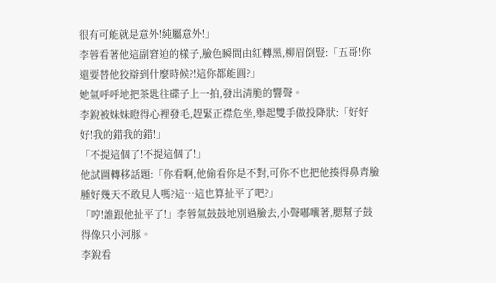很有可能就是意外!純屬意外!」
李蓉看著他這副窘迫的樣子,臉色瞬間由紅轉黑,柳眉倒豎:「五哥!你還要替他狡辯到什麼時候?!這你都能圓?」
她氣呼呼地把茶匙往碟子上一拍,發出清脆的響聲。
李銳被妹妹瞪得心裡發毛,趕緊正襟危坐,舉起雙手做投降狀:「好好好!我的錯我的錯!」
「不提這個了!不提這個了!」
他試圖轉移話題:「你看啊,他偷看你是不對,可你不也把他揍得鼻青臉腫好幾天不敢見人嗎?這…這也算扯平了吧?」
「哼!誰跟他扯平了!」李蓉氣鼓鼓地別過臉去,小聲嘟囔著,腮幫子鼓得像只小河豚。
李銳看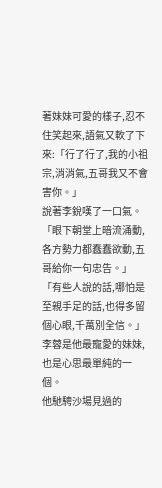著妹妹可愛的樣子,忍不住笑起來,語氣又軟了下來:「行了行了,我的小祖宗,消消氣,五哥我又不會害你。」
說著李銳嘆了一口氣。
「眼下朝堂上暗流涌動,各方勢力都蠢蠢欲動,五哥給你一句忠告。」
「有些人說的話,哪怕是至親手足的話,也得多留個心眼,千萬別全信。」
李蓉是他最寵愛的妹妹,也是心思最單純的一個。
他馳騁沙場見過的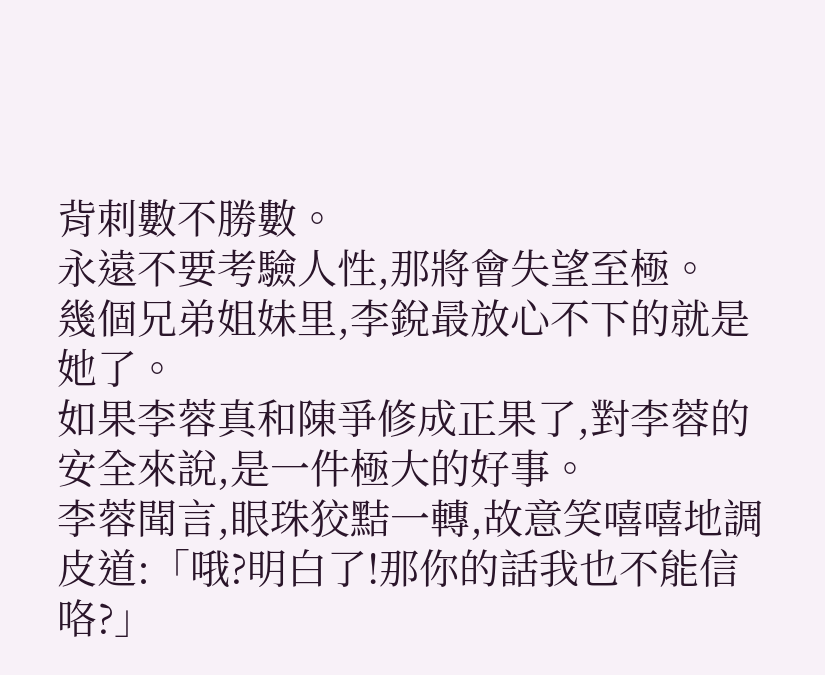背刺數不勝數。
永遠不要考驗人性,那將會失望至極。
幾個兄弟姐妹里,李銳最放心不下的就是她了。
如果李蓉真和陳爭修成正果了,對李蓉的安全來說,是一件極大的好事。
李蓉聞言,眼珠狡黠一轉,故意笑嘻嘻地調皮道:「哦?明白了!那你的話我也不能信咯?」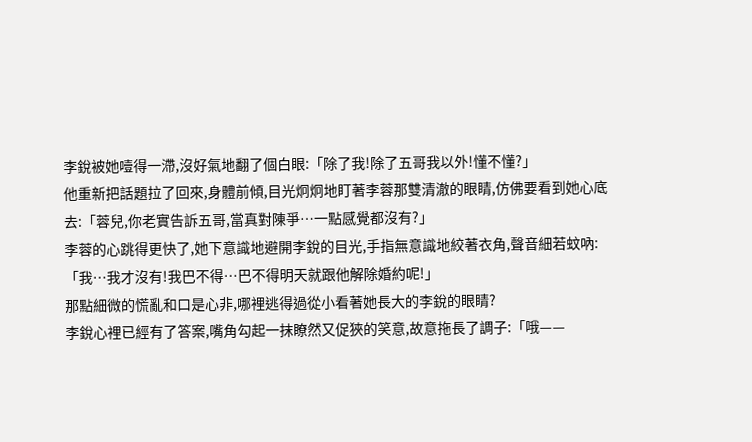李銳被她噎得一滯,沒好氣地翻了個白眼:「除了我!除了五哥我以外!懂不懂?」
他重新把話題拉了回來,身體前傾,目光炯炯地盯著李蓉那雙清澈的眼睛,仿佛要看到她心底去:「蓉兒,你老實告訴五哥,當真對陳爭…一點感覺都沒有?」
李蓉的心跳得更快了,她下意識地避開李銳的目光,手指無意識地絞著衣角,聲音細若蚊吶:「我…我才沒有!我巴不得…巴不得明天就跟他解除婚約呢!」
那點細微的慌亂和口是心非,哪裡逃得過從小看著她長大的李銳的眼睛?
李銳心裡已經有了答案,嘴角勾起一抹瞭然又促狹的笑意,故意拖長了調子:「哦——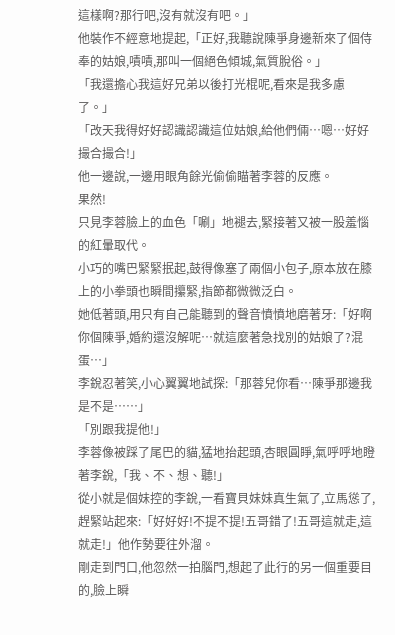這樣啊?那行吧,沒有就沒有吧。」
他裝作不經意地提起,「正好,我聽說陳爭身邊新來了個侍奉的姑娘,嘖嘖,那叫一個絕色傾城,氣質脫俗。」
「我還擔心我這好兄弟以後打光棍呢,看來是我多慮了。」
「改天我得好好認識認識這位姑娘,給他們倆…嗯…好好撮合撮合!」
他一邊說,一邊用眼角餘光偷偷瞄著李蓉的反應。
果然!
只見李蓉臉上的血色「唰」地褪去,緊接著又被一股羞惱的紅暈取代。
小巧的嘴巴緊緊抿起,鼓得像塞了兩個小包子,原本放在膝上的小拳頭也瞬間攥緊,指節都微微泛白。
她低著頭,用只有自己能聽到的聲音憤憤地磨著牙:「好啊你個陳爭,婚約還沒解呢…就這麼著急找別的姑娘了?混蛋…」
李銳忍著笑,小心翼翼地試探:「那蓉兒你看…陳爭那邊我是不是……」
「別跟我提他!」
李蓉像被踩了尾巴的貓,猛地抬起頭,杏眼圓睜,氣呼呼地瞪著李銳,「我、不、想、聽!」
從小就是個妹控的李銳,一看寶貝妹妹真生氣了,立馬慫了,趕緊站起來:「好好好!不提不提!五哥錯了!五哥這就走,這就走!」他作勢要往外溜。
剛走到門口,他忽然一拍腦門,想起了此行的另一個重要目的,臉上瞬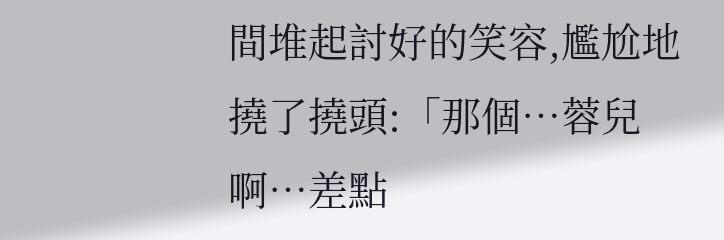間堆起討好的笑容,尷尬地撓了撓頭:「那個…蓉兒啊…差點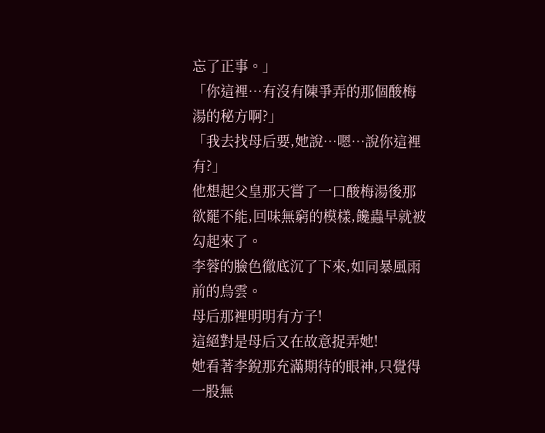忘了正事。」
「你這裡…有沒有陳爭弄的那個酸梅湯的秘方啊?」
「我去找母后要,她說…嗯…說你這裡有?」
他想起父皇那天嘗了一口酸梅湯後那欲罷不能,回味無窮的模樣,饞蟲早就被勾起來了。
李蓉的臉色徹底沉了下來,如同暴風雨前的烏雲。
母后那裡明明有方子!
這絕對是母后又在故意捉弄她!
她看著李銳那充滿期待的眼神,只覺得一股無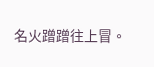名火蹭蹭往上冒。